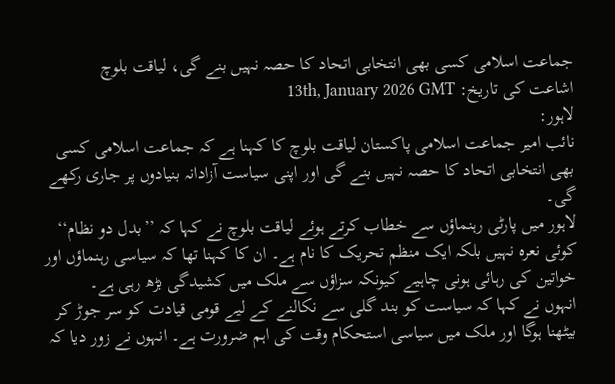جماعت اسلامی کسی بھی انتخابی اتحاد کا حصہ نہیں بنے گی، لیاقت بلوچ
اشاعت کی تاریخ: 13th, January 2026 GMT
لاہور:
نائب امیر جماعت اسلامی پاکستان لیاقت بلوچ کا کہنا ہے کہ جماعت اسلامی کسی بھی انتخابی اتحاد کا حصہ نہیں بنے گی اور اپنی سیاست آزادانہ بنیادوں پر جاری رکھے گی۔
لاہور میں پارٹی رہنماؤں سے خطاب کرتے ہوئے لیاقت بلوچ نے کہا کہ ’’بدل دو نظام‘‘ کوئی نعرہ نہیں بلکہ ایک منظم تحریک کا نام ہے۔ ان کا کہنا تھا کہ سیاسی رہنماؤں اور خواتین کی رہائی ہونی چاہیے کیونکہ سزاؤں سے ملک میں کشیدگی بڑھ رہی ہے۔
انہوں نے کہا کہ سیاست کو بند گلی سے نکالنے کے لیے قومی قیادت کو سر جوڑ کر بیٹھنا ہوگا اور ملک میں سیاسی استحکام وقت کی اہم ضرورت ہے۔ انہوں نے زور دیا کہ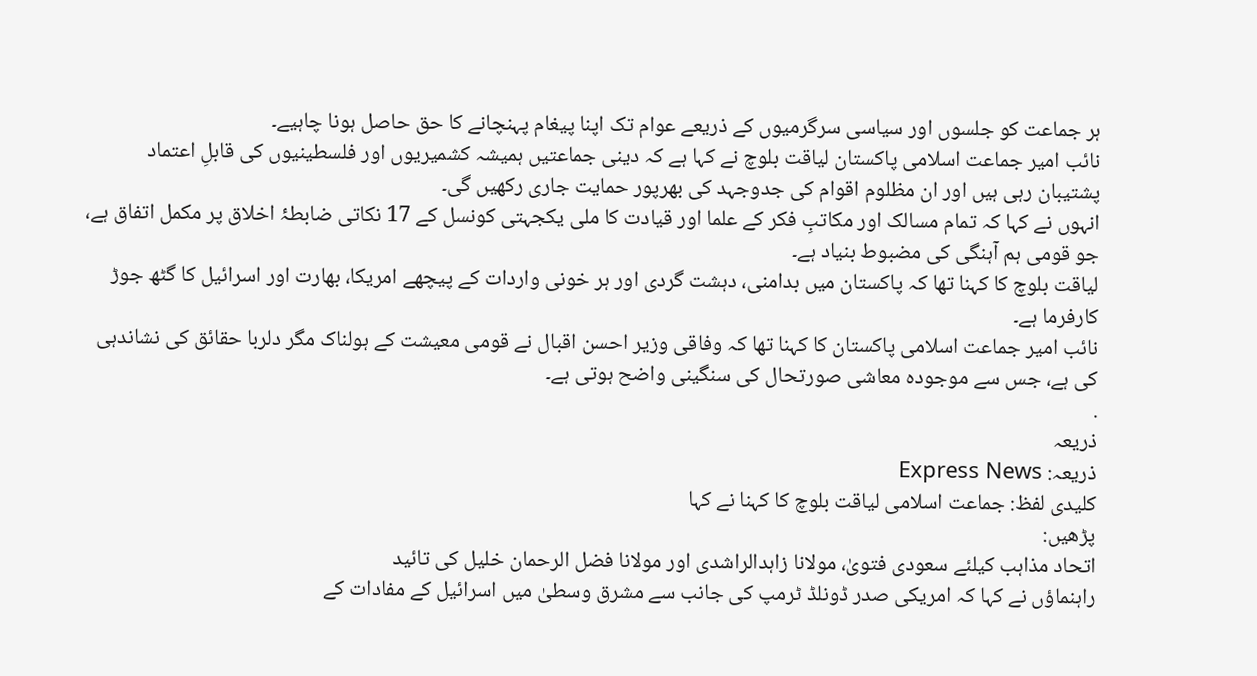ہر جماعت کو جلسوں اور سیاسی سرگرمیوں کے ذریعے عوام تک اپنا پیغام پہنچانے کا حق حاصل ہونا چاہیے۔
نائب امیر جماعت اسلامی پاکستان لیاقت بلوچ نے کہا ہے کہ دینی جماعتیں ہمیشہ کشمیریوں اور فلسطینیوں کی قابلِ اعتماد پشتیبان رہی ہیں اور ان مظلوم اقوام کی جدوجہد کی بھرپور حمایت جاری رکھیں گی۔
انہوں نے کہا کہ تمام مسالک اور مکاتبِ فکر کے علما اور قیادت کا ملی یکجہتی کونسل کے 17 نکاتی ضابطۂ اخلاق پر مکمل اتفاق ہے، جو قومی ہم آہنگی کی مضبوط بنیاد ہے۔
لیاقت بلوچ کا کہنا تھا کہ پاکستان میں بدامنی، دہشت گردی اور ہر خونی واردات کے پیچھے امریکا، بھارت اور اسرائیل کا گٹھ جوڑ کارفرما ہے۔
نائب امیر جماعت اسلامی پاکستان کا کہنا تھا کہ وفاقی وزیر احسن اقبال نے قومی معیشت کے ہولناک مگر دلربا حقائق کی نشاندہی کی ہے، جس سے موجودہ معاشی صورتحال کی سنگینی واضح ہوتی ہے۔
.
ذریعہ
ذریعہ: Express News
کلیدی لفظ: جماعت اسلامی لیاقت بلوچ کا کہنا نے کہا
پڑھیں:
اتحاد مذاہب کیلئے سعودی فتویٰ، مولانا زاہدالراشدی اور مولانا فضل الرحمان خلیل کی تائید
راہنماؤں نے کہا کہ امریکی صدر ڈونلڈ ٹرمپ کی جانب سے مشرق وسطیٰ میں اسرائیل کے مفادات کے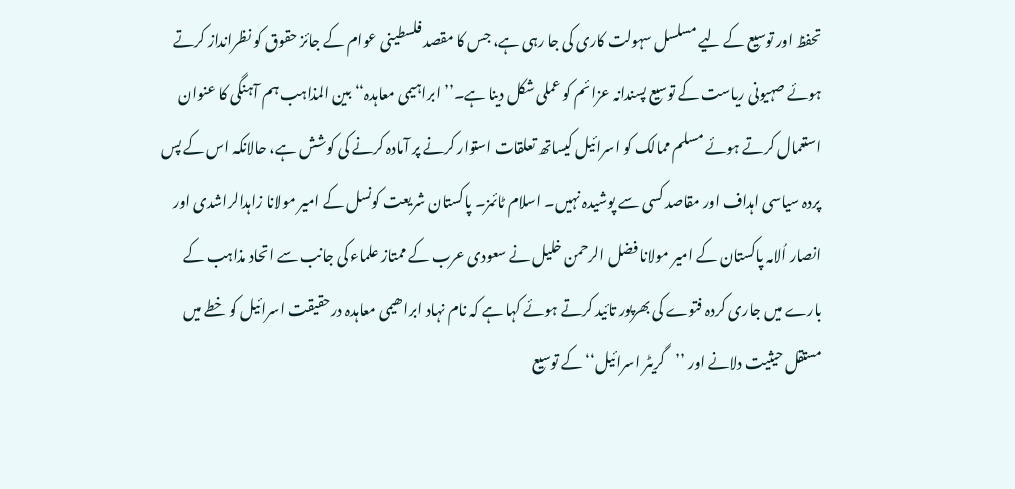تحفظ اور توسیع کے لیے مسلسل سہولت کاری کی جا رہی ہے، جس کا مقصد فلسطینی عوام کے جائز حقوق کو نظرانداز کرتے ہوئے صہیونی ریاست کے توسیع پسندانہ عزائم کو عملی شکل دینا ہے۔’’ابراہیمی معاہدہ‘‘ بین المذاہب ہم آہنگی کا عنوان استعمال کرتے ہوئے مسلم ممالک کو اسرائیل کیساتھ تعلقات استوار کرنے پر آمادہ کرنے کی کوشش ہے، حالانکہ اس کے پس پردہ سیاسی اہداف اور مقاصد کسی سے پوشیدہ نہیں۔ اسلام ٹائمز۔ پاکستان شریعت کونسل کے امیر مولانا زاہدالراشدی اور انصار اُلامہ پاکستان کے امیر مولانا فضل الرحمن خلیل نے سعودی عرب کے ممتاز علماء کی جانب سے اتحاد مذاہب کے بارے میں جاری کردہ فتوے کی بھرپور تائید کرتے ہوئے کہا ہے کہ نام نہاد ابراھیمی معاہدہ درحقیقت اسرائیل کو خطے میں مستقل حیثیت دلانے اور ’’گریٹر اسرائیل‘‘ کے توسیع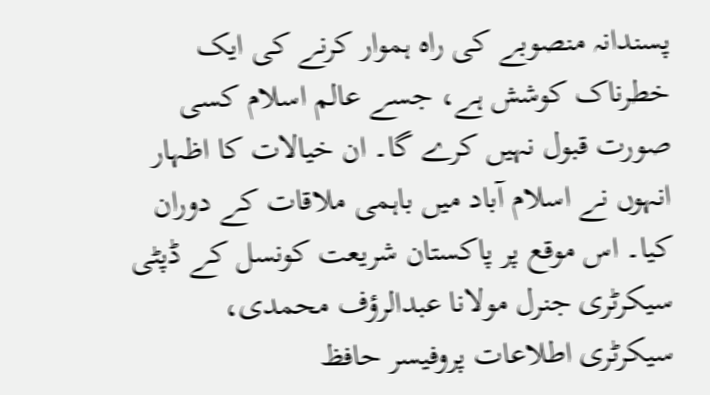پسندانہ منصوبے کی راہ ہموار کرنے کی ایک خطرناک کوشش ہے، جسے عالم اسلام کسی صورت قبول نہیں کرے گا۔ ان خیالات کا اظہار انہوں نے اسلام آباد میں باہمی ملاقات کے دوران کیا۔ اس موقع پر پاکستان شریعت کونسل کے ڈپٹی سیکرٹری جنرل مولانا عبدالرؤف محمدی، سیکرٹری اطلاعات پروفیسر حافظ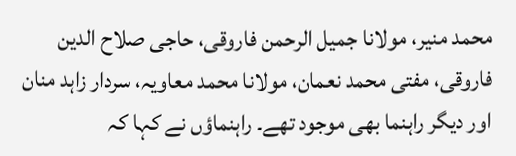محمد منیر، مولانا جمیل الرحمن فاروقی، حاجی صلاح الدین فاروقی، مفتی محمد نعمان، مولانا محمد معاویہ، سردار زاہد منان اور دیگر راہنما بھی موجود تھے۔ راہنماؤں نے کہا کہ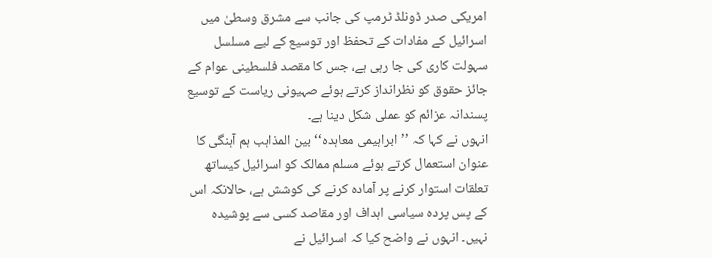امریکی صدر ڈونلڈ ٹرمپ کی جانب سے مشرق وسطیٰ میں اسرائیل کے مفادات کے تحفظ اور توسیع کے لیے مسلسل سہولت کاری کی جا رہی ہے، جس کا مقصد فلسطینی عوام کے جائز حقوق کو نظرانداز کرتے ہوئے صہیونی ریاست کے توسیع پسندانہ عزائم کو عملی شکل دینا ہے۔
انہوں نے کہا کہ ’’ابراہیمی معاہدہ‘‘ بین المذاہب ہم آہنگی کا عنوان استعمال کرتے ہوئے مسلم ممالک کو اسرائیل کیساتھ تعلقات استوار کرنے پر آمادہ کرنے کی کوشش ہے، حالانکہ اس کے پس پردہ سیاسی اہداف اور مقاصد کسی سے پوشیدہ نہیں۔ انہوں نے واضح کیا کہ اسرائیل نے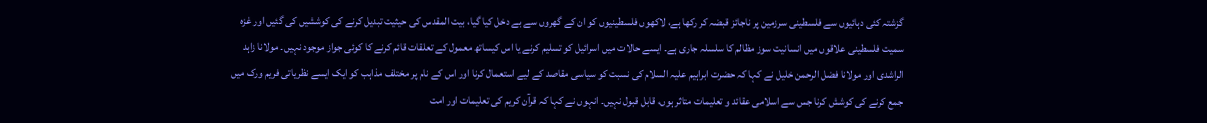گزشتہ کئی دہائیوں سے فلسطینی سرزمین پر ناجائز قبضہ کر رکھا ہے، لاکھوں فلسطینیوں کو ان کے گھروں سے بے دخل کیا گیا، بیت المقدس کی حیثیت تبدیل کرنے کی کوششیں کی گئیں اور غزہ سمیت فلسطینی علاقوں میں انسانیت سوز مظالم کا سلسلہ جاری ہے۔ ایسے حالات میں اسرائیل کو تسلیم کرنے یا اس کیساتھ معمول کے تعلقات قائم کرنے کا کوئی جواز موجود نہیں۔ مولانا زاہد الراشدی اور مولانا فضل الرحمن خلیل نے کہا کہ حضرت ابراہیم علیہ السلام کی نسبت کو سیاسی مقاصد کے لیے استعمال کرنا اور اس کے نام پر مختلف مذاہب کو ایک ایسے نظریاتی فریم ورک میں جمع کرنے کی کوشش کرنا جس سے اسلامی عقائد و تعلیمات متاثر ہوں، قابل قبول نہیں۔ انہوں نے کہا کہ قرآن کریم کی تعلیمات اور امت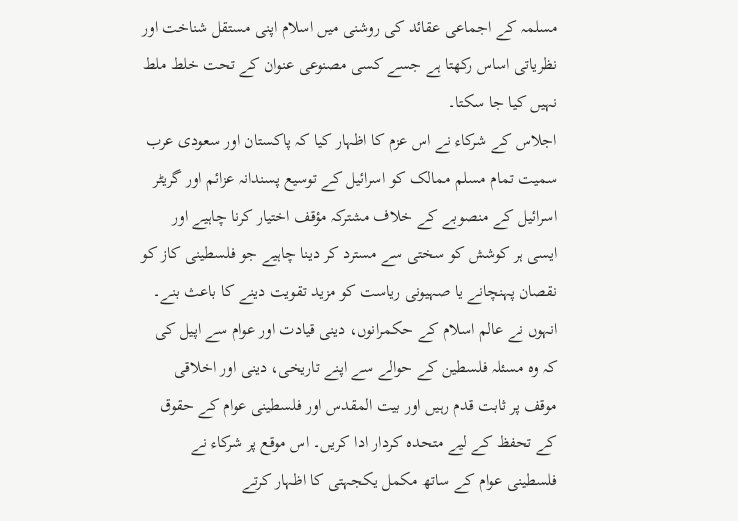مسلمہ کے اجماعی عقائد کی روشنی میں اسلام اپنی مستقل شناخت اور نظریاتی اساس رکھتا ہے جسے کسی مصنوعی عنوان کے تحت خلط ملط نہیں کیا جا سکتا۔
اجلاس کے شرکاء نے اس عزم کا اظہار کیا کہ پاکستان اور سعودی عرب سمیت تمام مسلم ممالک کو اسرائیل کے توسیع پسندانہ عزائم اور گریٹر اسرائیل کے منصوبے کے خلاف مشترکہ مؤقف اختیار کرنا چاہیے اور ایسی ہر کوشش کو سختی سے مسترد کر دینا چاہیے جو فلسطینی کاز کو نقصان پہنچانے یا صہیونی ریاست کو مزید تقویت دینے کا باعث بنے۔ انہوں نے عالم اسلام کے حکمرانوں، دینی قیادت اور عوام سے اپیل کی کہ وہ مسئلہ فلسطین کے حوالے سے اپنے تاریخی، دینی اور اخلاقی موقف پر ثابت قدم رہیں اور بیت المقدس اور فلسطینی عوام کے حقوق کے تحفظ کے لیے متحدہ کردار ادا کریں۔ اس موقع پر شرکاء نے فلسطینی عوام کے ساتھ مکمل یکجہتی کا اظہار کرتے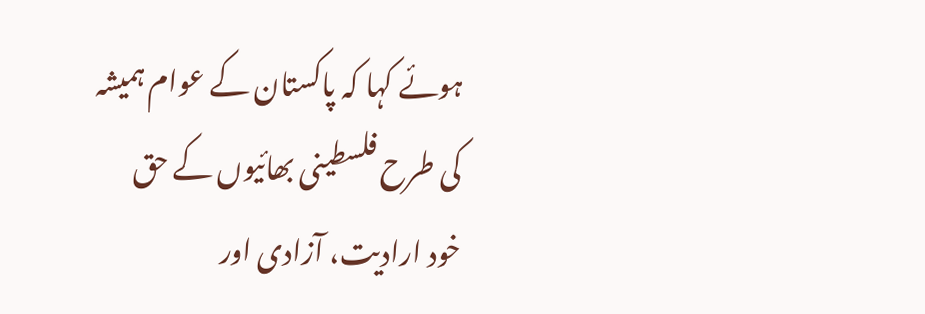ہوئے کہا کہ پاکستان کے عوام ہمیشہ کی طرح فلسطینی بھائیوں کے حق خود ارادیت، آزادی اور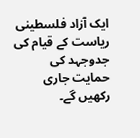ایک آزاد فلسطینی ریاست کے قیام کی جدوجہد کی حمایت جاری رکھیں گے۔